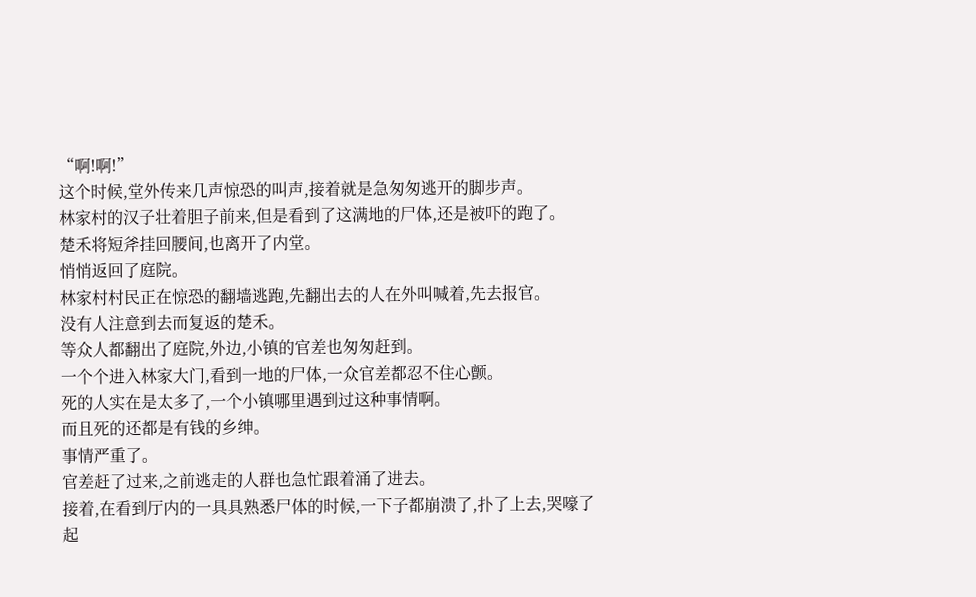“啊!啊!”
这个时候,堂外传来几声惊恐的叫声,接着就是急匆匆逃开的脚步声。
林家村的汉子壮着胆子前来,但是看到了这满地的尸体,还是被吓的跑了。
楚禾将短斧挂回腰间,也离开了内堂。
悄悄返回了庭院。
林家村村民正在惊恐的翻墙逃跑,先翻出去的人在外叫喊着,先去报官。
没有人注意到去而复返的楚禾。
等众人都翻出了庭院,外边,小镇的官差也匆匆赶到。
一个个进入林家大门,看到一地的尸体,一众官差都忍不住心颤。
死的人实在是太多了,一个小镇哪里遇到过这种事情啊。
而且死的还都是有钱的乡绅。
事情严重了。
官差赶了过来,之前逃走的人群也急忙跟着涌了进去。
接着,在看到厅内的一具具熟悉尸体的时候,一下子都崩溃了,扑了上去,哭嚎了起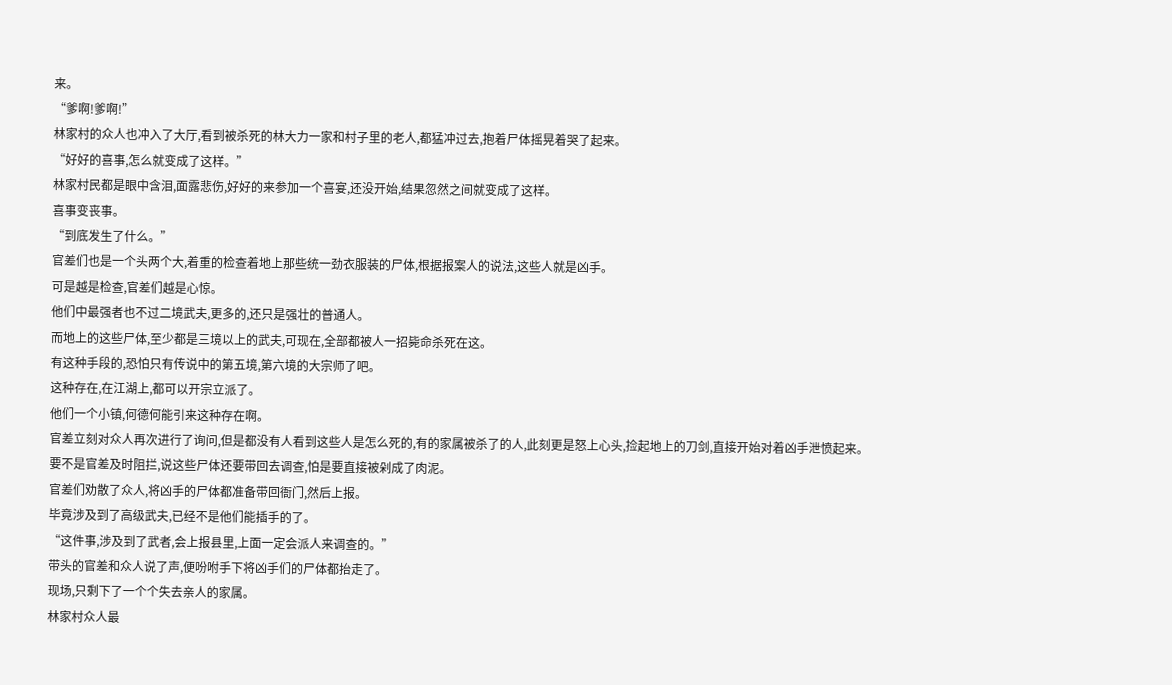来。
“爹啊!爹啊!”
林家村的众人也冲入了大厅,看到被杀死的林大力一家和村子里的老人,都猛冲过去,抱着尸体摇晃着哭了起来。
“好好的喜事,怎么就变成了这样。”
林家村民都是眼中含泪,面露悲伤,好好的来参加一个喜宴,还没开始,结果忽然之间就变成了这样。
喜事变丧事。
“到底发生了什么。”
官差们也是一个头两个大,着重的检查着地上那些统一劲衣服装的尸体,根据报案人的说法,这些人就是凶手。
可是越是检查,官差们越是心惊。
他们中最强者也不过二境武夫,更多的,还只是强壮的普通人。
而地上的这些尸体,至少都是三境以上的武夫,可现在,全部都被人一招毙命杀死在这。
有这种手段的,恐怕只有传说中的第五境,第六境的大宗师了吧。
这种存在,在江湖上,都可以开宗立派了。
他们一个小镇,何德何能引来这种存在啊。
官差立刻对众人再次进行了询问,但是都没有人看到这些人是怎么死的,有的家属被杀了的人,此刻更是怒上心头,捡起地上的刀剑,直接开始对着凶手泄愤起来。
要不是官差及时阻拦,说这些尸体还要带回去调查,怕是要直接被剁成了肉泥。
官差们劝散了众人,将凶手的尸体都准备带回衙门,然后上报。
毕竟涉及到了高级武夫,已经不是他们能插手的了。
“这件事,涉及到了武者,会上报县里,上面一定会派人来调查的。”
带头的官差和众人说了声,便吩咐手下将凶手们的尸体都抬走了。
现场,只剩下了一个个失去亲人的家属。
林家村众人最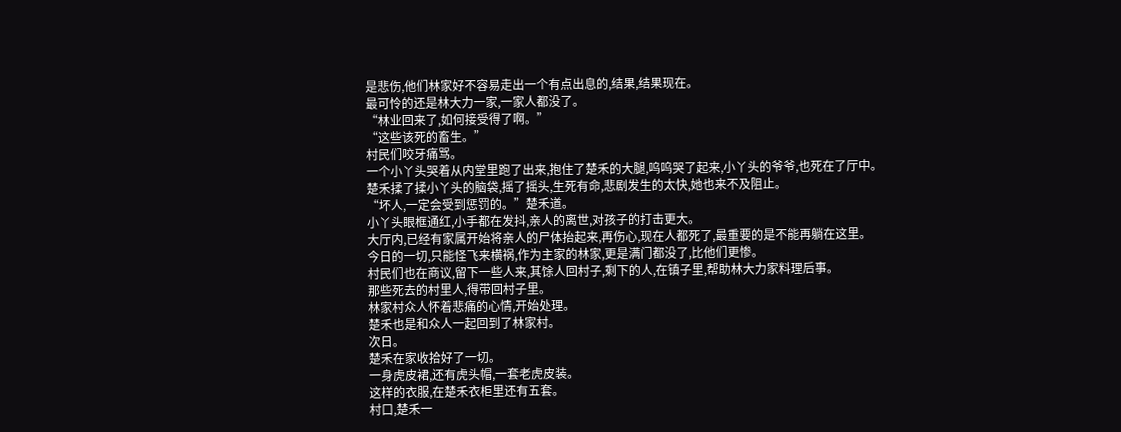是悲伤,他们林家好不容易走出一个有点出息的,结果,结果现在。
最可怜的还是林大力一家,一家人都没了。
“林业回来了,如何接受得了啊。”
“这些该死的畜生。”
村民们咬牙痛骂。
一个小丫头哭着从内堂里跑了出来,抱住了楚禾的大腿,呜呜哭了起来,小丫头的爷爷,也死在了厅中。
楚禾揉了揉小丫头的脑袋,摇了摇头,生死有命,悲剧发生的太快,她也来不及阻止。
“坏人,一定会受到惩罚的。”楚禾道。
小丫头眼框通红,小手都在发抖,亲人的离世,对孩子的打击更大。
大厅内,已经有家属开始将亲人的尸体抬起来,再伤心,现在人都死了,最重要的是不能再躺在这里。
今日的一切,只能怪飞来横祸,作为主家的林家,更是满门都没了,比他们更惨。
村民们也在商议,留下一些人来,其馀人回村子,剩下的人,在镇子里,帮助林大力家料理后事。
那些死去的村里人,得带回村子里。
林家村众人怀着悲痛的心情,开始处理。
楚禾也是和众人一起回到了林家村。
次日。
楚禾在家收拾好了一切。
一身虎皮裙,还有虎头帽,一套老虎皮装。
这样的衣服,在楚禾衣柜里还有五套。
村口,楚禾一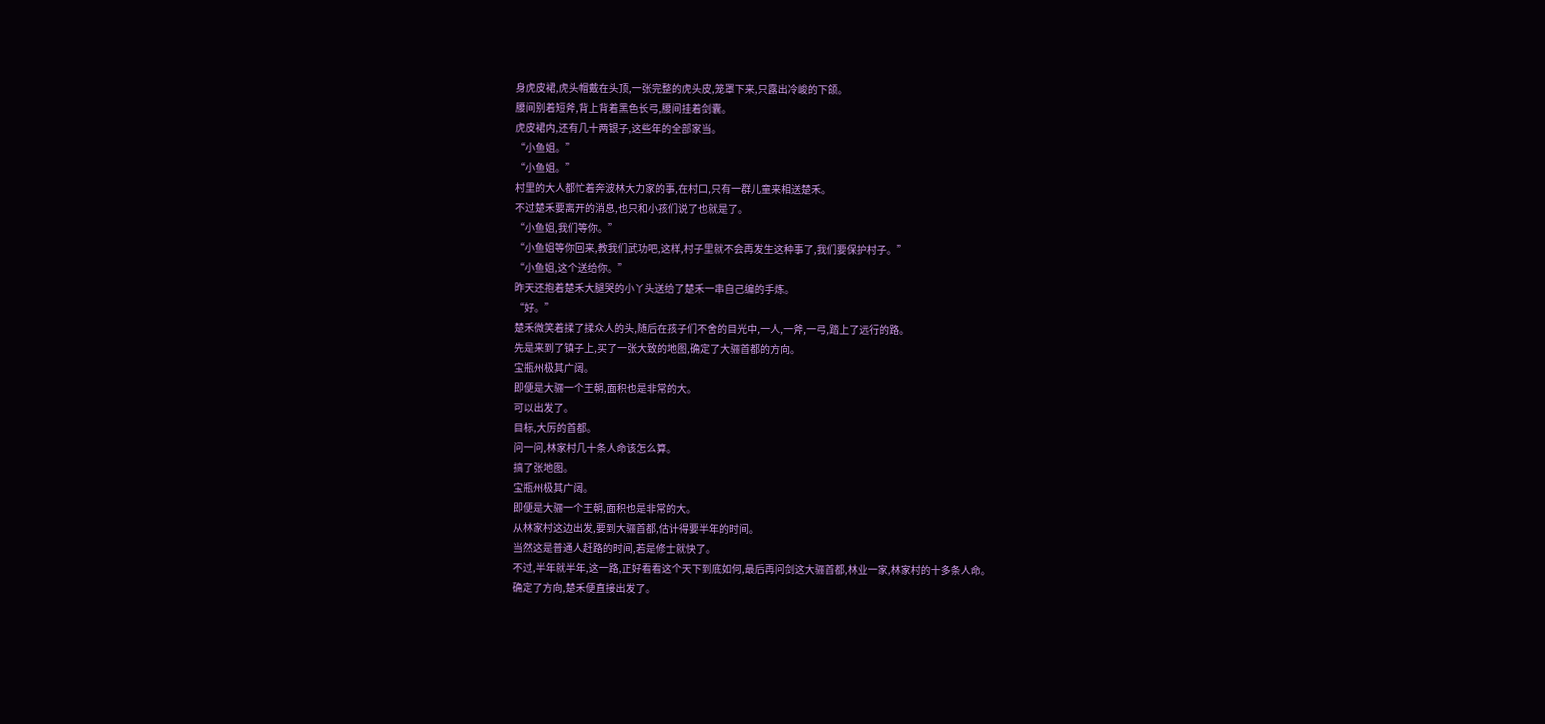身虎皮裙,虎头帽戴在头顶,一张完整的虎头皮,笼罩下来,只露出冷峻的下颌。
腰间别着短斧,背上背着黑色长弓,腰间挂着剑囊。
虎皮裙内,还有几十两银子,这些年的全部家当。
“小鱼姐。”
“小鱼姐。”
村里的大人都忙着奔波林大力家的事,在村口,只有一群儿童来相送楚禾。
不过楚禾要离开的消息,也只和小孩们说了也就是了。
“小鱼姐,我们等你。”
“小鱼姐等你回来,教我们武功吧,这样,村子里就不会再发生这种事了,我们要保护村子。”
“小鱼姐,这个送给你。”
昨天还抱着楚禾大腿哭的小丫头送给了楚禾一串自己编的手炼。
“好。”
楚禾微笑着揉了揉众人的头,随后在孩子们不舍的目光中,一人,一斧,一弓,踏上了远行的路。
先是来到了镇子上,买了一张大致的地图,确定了大骊首都的方向。
宝瓶州极其广阔。
即便是大骊一个王朝,面积也是非常的大。
可以出发了。
目标,大厉的首都。
问一问,林家村几十条人命该怎么算。
搞了张地图。
宝瓶州极其广阔。
即便是大骊一个王朝,面积也是非常的大。
从林家村这边出发,要到大骊首都,估计得要半年的时间。
当然这是普通人赶路的时间,若是修士就快了。
不过,半年就半年,这一路,正好看看这个天下到底如何,最后再问剑这大骊首都,林业一家,林家村的十多条人命。
确定了方向,楚禾便直接出发了。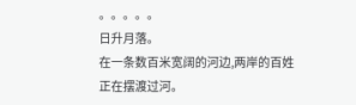。。。。。
日升月落。
在一条数百米宽阔的河边,两岸的百姓正在摆渡过河。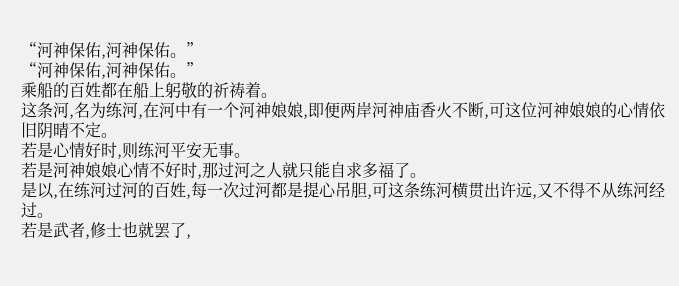“河神保佑,河神保佑。”
“河神保佑,河神保佑。”
乘船的百姓都在船上躬敬的祈祷着。
这条河,名为练河,在河中有一个河神娘娘,即便两岸河神庙香火不断,可这位河神娘娘的心情依旧阴晴不定。
若是心情好时,则练河平安无事。
若是河神娘娘心情不好时,那过河之人就只能自求多福了。
是以,在练河过河的百姓,每一次过河都是提心吊胆,可这条练河横贯出许远,又不得不从练河经过。
若是武者,修士也就罢了,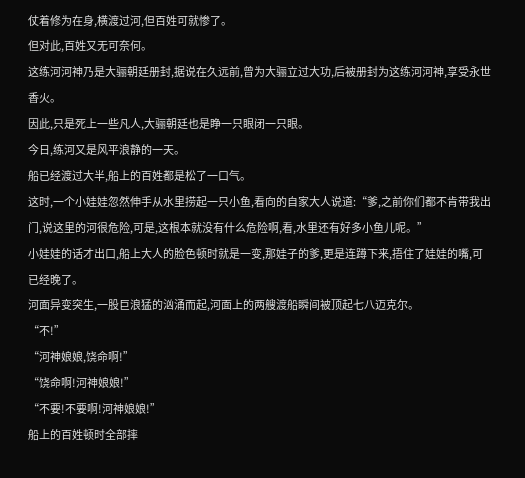仗着修为在身,横渡过河,但百姓可就惨了。
但对此,百姓又无可奈何。
这练河河神乃是大骊朝廷册封,据说在久远前,曾为大骊立过大功,后被册封为这练河河神,享受永世香火。
因此,只是死上一些凡人,大骊朝廷也是睁一只眼闭一只眼。
今日,练河又是风平浪静的一天。
船已经渡过大半,船上的百姓都是松了一口气。
这时,一个小娃娃忽然伸手从水里捞起一只小鱼,看向的自家大人说道:“爹,之前你们都不肯带我出门,说这里的河很危险,可是,这根本就没有什么危险啊,看,水里还有好多小鱼儿呢。”
小娃娃的话才出口,船上大人的脸色顿时就是一变,那娃子的爹,更是连蹲下来,捂住了娃娃的嘴,可已经晚了。
河面异变突生,一股巨浪猛的汹涌而起,河面上的两艘渡船瞬间被顶起七八迈克尔。
“不!”
“河神娘娘,饶命啊!”
“饶命啊!河神娘娘!”
“不要!不要啊!河神娘娘!”
船上的百姓顿时全部摔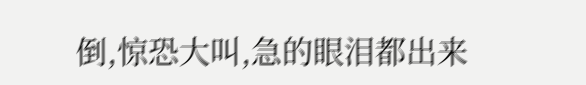倒,惊恐大叫,急的眼泪都出来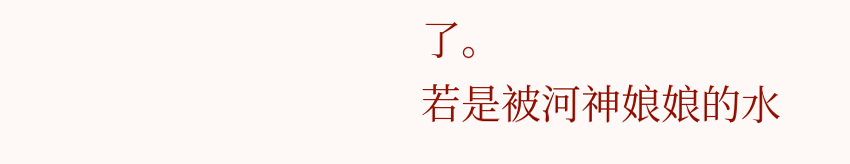了。
若是被河神娘娘的水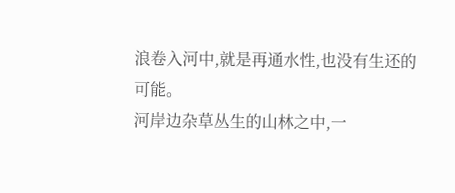浪卷入河中,就是再通水性,也没有生还的可能。
河岸边杂草丛生的山林之中,一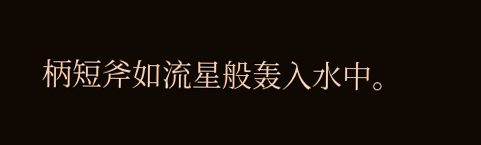柄短斧如流星般轰入水中。